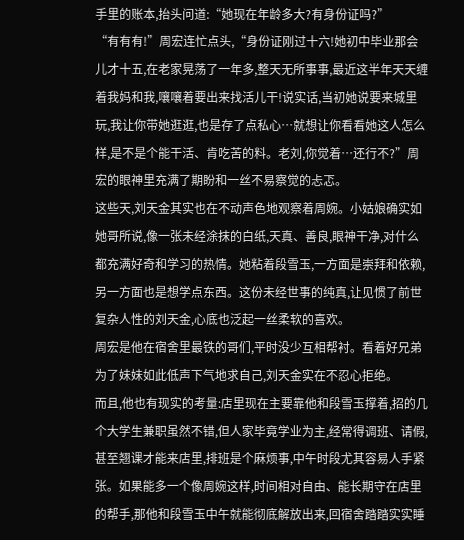手里的账本,抬头问道:“她现在年龄多大?有身份证吗?”
“有有有!”周宏连忙点头,“身份证刚过十六!她初中毕业那会儿才十五,在老家晃荡了一年多,整天无所事事,最近这半年天天缠着我妈和我,嚷嚷着要出来找活儿干!说实话,当初她说要来城里玩,我让你带她逛逛,也是存了点私心…就想让你看看她这人怎么样,是不是个能干活、肯吃苦的料。老刘,你觉着…还行不?”周宏的眼神里充满了期盼和一丝不易察觉的忐忑。
这些天,刘天金其实也在不动声色地观察着周婉。小姑娘确实如她哥所说,像一张未经涂抹的白纸,天真、善良,眼神干净,对什么都充满好奇和学习的热情。她粘着段雪玉,一方面是崇拜和依赖,另一方面也是想学点东西。这份未经世事的纯真,让见惯了前世复杂人性的刘天金,心底也泛起一丝柔软的喜欢。
周宏是他在宿舍里最铁的哥们,平时没少互相帮衬。看着好兄弟为了妹妹如此低声下气地求自己,刘天金实在不忍心拒绝。
而且,他也有现实的考量:店里现在主要靠他和段雪玉撑着,招的几个大学生兼职虽然不错,但人家毕竟学业为主,经常得调班、请假,甚至翘课才能来店里,排班是个麻烦事,中午时段尤其容易人手紧张。如果能多一个像周婉这样,时间相对自由、能长期守在店里的帮手,那他和段雪玉中午就能彻底解放出来,回宿舍踏踏实实睡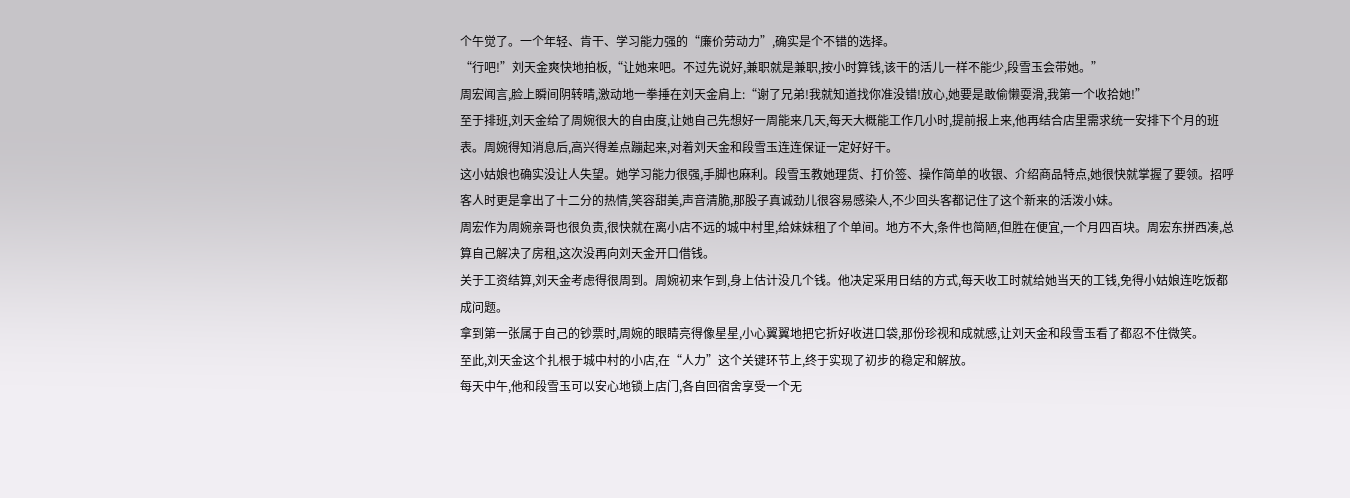个午觉了。一个年轻、肯干、学习能力强的“廉价劳动力”,确实是个不错的选择。
“行吧!”刘天金爽快地拍板,“让她来吧。不过先说好,兼职就是兼职,按小时算钱,该干的活儿一样不能少,段雪玉会带她。”
周宏闻言,脸上瞬间阴转晴,激动地一拳捶在刘天金肩上:“谢了兄弟!我就知道找你准没错!放心,她要是敢偷懒耍滑,我第一个收拾她!”
至于排班,刘天金给了周婉很大的自由度,让她自己先想好一周能来几天,每天大概能工作几小时,提前报上来,他再结合店里需求统一安排下个月的班表。周婉得知消息后,高兴得差点蹦起来,对着刘天金和段雪玉连连保证一定好好干。
这小姑娘也确实没让人失望。她学习能力很强,手脚也麻利。段雪玉教她理货、打价签、操作简单的收银、介绍商品特点,她很快就掌握了要领。招呼客人时更是拿出了十二分的热情,笑容甜美,声音清脆,那股子真诚劲儿很容易感染人,不少回头客都记住了这个新来的活泼小妹。
周宏作为周婉亲哥也很负责,很快就在离小店不远的城中村里,给妹妹租了个单间。地方不大,条件也简陋,但胜在便宜,一个月四百块。周宏东拼西凑,总算自己解决了房租,这次没再向刘天金开口借钱。
关于工资结算,刘天金考虑得很周到。周婉初来乍到,身上估计没几个钱。他决定采用日结的方式,每天收工时就给她当天的工钱,免得小姑娘连吃饭都成问题。
拿到第一张属于自己的钞票时,周婉的眼睛亮得像星星,小心翼翼地把它折好收进口袋,那份珍视和成就感,让刘天金和段雪玉看了都忍不住微笑。
至此,刘天金这个扎根于城中村的小店,在“人力”这个关键环节上,终于实现了初步的稳定和解放。
每天中午,他和段雪玉可以安心地锁上店门,各自回宿舍享受一个无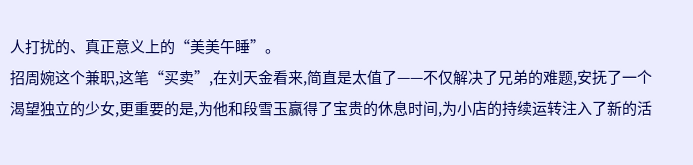人打扰的、真正意义上的“美美午睡”。
招周婉这个兼职,这笔“买卖”,在刘天金看来,简直是太值了——不仅解决了兄弟的难题,安抚了一个渴望独立的少女,更重要的是,为他和段雪玉赢得了宝贵的休息时间,为小店的持续运转注入了新的活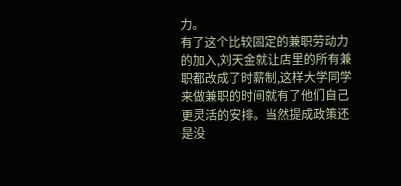力。
有了这个比较固定的兼职劳动力的加入,刘天金就让店里的所有兼职都改成了时薪制,这样大学同学来做兼职的时间就有了他们自己更灵活的安排。当然提成政策还是没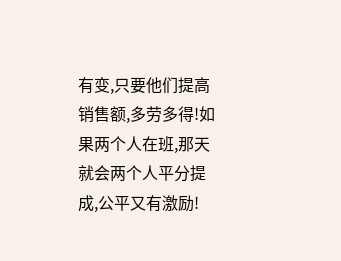有变,只要他们提高销售额,多劳多得!如果两个人在班,那天就会两个人平分提成,公平又有激励!